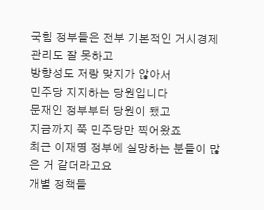국힘 정부들은 전부 기본적인 거시경제 관리도 잘 못하고
방향성도 저랑 맞지가 않아서
민주당 지지하는 당원입니다
문재인 정부부터 당원이 됐고
지금까지 쭉 민주당만 찍어왔죠
최근 이재명 정부에 실망하는 분들이 많은 거 같더라고요
개별 정책들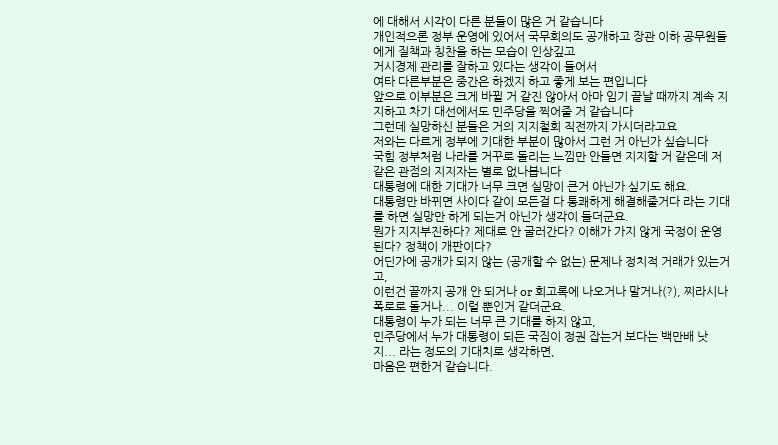에 대해서 시각이 다른 분들이 많은 거 같습니다
개인적으론 정부 운영에 있어서 국무회의도 공개하고 장관 이하 공무원들에게 질책과 칭찬을 하는 모습이 인상깊고
거시경제 관리를 잘하고 있다는 생각이 들어서
여타 다른부분은 중간은 하겠지 하고 좋게 보는 편입니다
앞으로 이부분은 크게 바뀔 거 같진 않아서 아마 임기 끝날 때까지 계속 지지하고 차기 대선에서도 민주당을 찍어줄 거 같습니다
그런데 실망하신 분들은 거의 지지철회 직전까지 가시더라고요
저와는 다르게 정부에 기대한 부분이 많아서 그런 거 아닌가 싶습니다
국힘 정부처럼 나라를 거꾸로 돌리는 느낌만 안들면 지지할 거 같은데 저같은 관점의 지지자는 별로 없나봅니다
대통령에 대한 기대가 너무 크면 실망이 큰거 아닌가 싶기도 해요.
대통령만 바뀌면 사이다 같이 모든걸 다 통쾌하게 해결해줄거다 라는 기대를 하면 실망만 하게 되는거 아닌가 생각이 들더군요.
뭔가 지지부진하다? 제대로 안 굴러간다? 이해가 가지 않게 국정이 운영된다? 정책이 개판이다?
어딘가에 공개가 되지 않는 (공개할 수 없는) 문제나 정치적 거래가 있는거고,
이런건 끝까지 공개 안 되거나 or 회고록에 나오거나 말거나(?), 찌라시나 폭로로 돌거나... 이럴 뿐인거 같더군요.
대통령이 누가 되는 너무 큰 기대를 하지 않고,
민주당에서 누가 대통령이 되든 국짐이 정권 잡는거 보다는 백만배 낫지... 라는 정도의 기대치로 생각하면,
마음은 편한거 같습니다.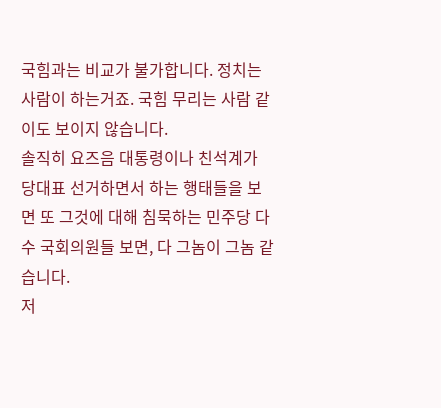국힘과는 비교가 불가합니다. 정치는 사람이 하는거죠. 국힘 무리는 사람 같이도 보이지 않습니다.
솔직히 요즈음 대통령이나 친석계가 당대표 선거하면서 하는 행태들을 보면 또 그것에 대해 침묵하는 민주당 다수 국회의원들 보면, 다 그놈이 그놈 같습니다.
저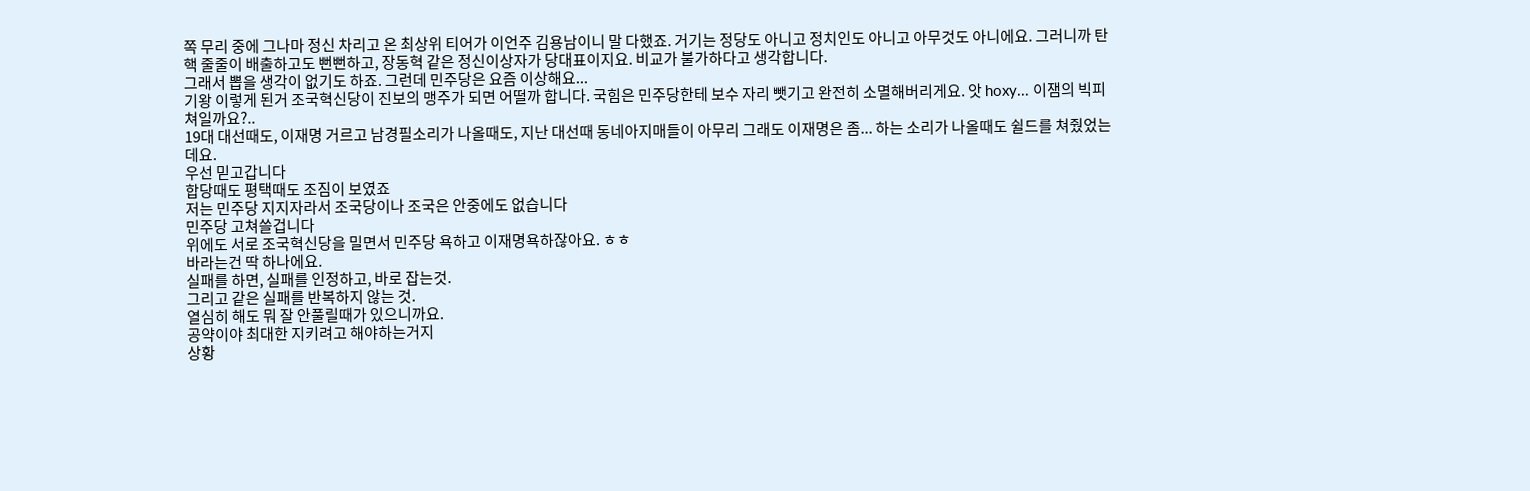쪽 무리 중에 그나마 정신 차리고 온 최상위 티어가 이언주 김용남이니 말 다했죠. 거기는 정당도 아니고 정치인도 아니고 아무것도 아니에요. 그러니까 탄핵 줄줄이 배출하고도 뻔뻔하고, 장동혁 같은 정신이상자가 당대표이지요. 비교가 불가하다고 생각합니다.
그래서 뽑을 생각이 없기도 하죠. 그런데 민주당은 요즘 이상해요...
기왕 이렇게 된거 조국혁신당이 진보의 맹주가 되면 어떨까 합니다. 국힘은 민주당한테 보수 자리 뺏기고 완전히 소멸해버리게요. 앗 hoxy... 이잼의 빅피쳐일까요?..
19대 대선때도, 이재명 거르고 남경필소리가 나올때도, 지난 대선때 동네아지매들이 아무리 그래도 이재명은 좀... 하는 소리가 나올때도 쉴드를 쳐줬었는데요.
우선 믿고갑니다
합당때도 평택때도 조짐이 보였죠
저는 민주당 지지자라서 조국당이나 조국은 안중에도 없습니다
민주당 고쳐쓸겁니다
위에도 서로 조국혁신당을 밀면서 민주당 욕하고 이재명욕하잖아요. ㅎㅎ
바라는건 딱 하나에요.
실패를 하면, 실패를 인정하고, 바로 잡는것.
그리고 같은 실패를 반복하지 않는 것.
열심히 해도 뭐 잘 안풀릴때가 있으니까요.
공약이야 최대한 지키려고 해야하는거지
상황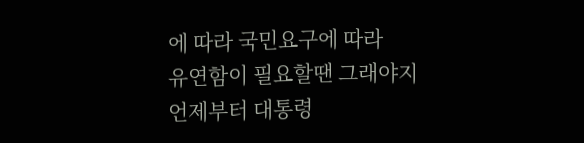에 따라 국민요구에 따라
유연함이 필요할땐 그래야지
언제부터 대통령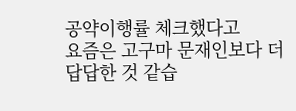공약이행률 체크했다고
요즘은 고구마 문재인보다 더 답답한 것 같습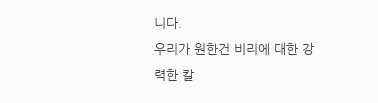니다.
우리가 원한건 비리에 대한 강력한 칼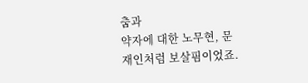춤과
약자에 대한 노무현, 문재인처럼 보살핌이었죠.